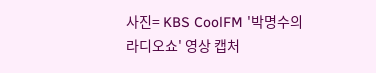사진= KBS CoolFM '박명수의 라디오쇼' 영상 캡처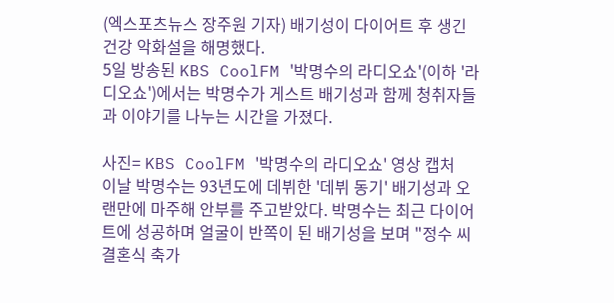(엑스포츠뉴스 장주원 기자) 배기성이 다이어트 후 생긴 건강 악화설을 해명했다.
5일 방송된 KBS CoolFM '박명수의 라디오쇼'(이하 '라디오쇼')에서는 박명수가 게스트 배기성과 함께 청취자들과 이야기를 나누는 시간을 가졌다.

사진= KBS CoolFM '박명수의 라디오쇼' 영상 캡처
이날 박명수는 93년도에 데뷔한 '데뷔 동기' 배기성과 오랜만에 마주해 안부를 주고받았다. 박명수는 최근 다이어트에 성공하며 얼굴이 반쪽이 된 배기성을 보며 "정수 씨 결혼식 축가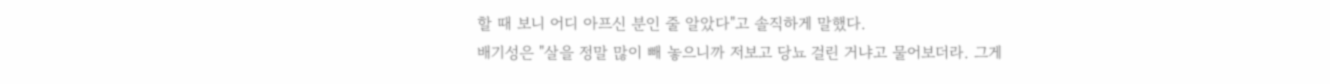할 때 보니 어디 아프신 분인 줄 알았다"고 솔직하게 말했다.
배기성은 "살을 정말 많이 빼 놓으니까 저보고 당뇨 걸린 거냐고 물어보더라. 그게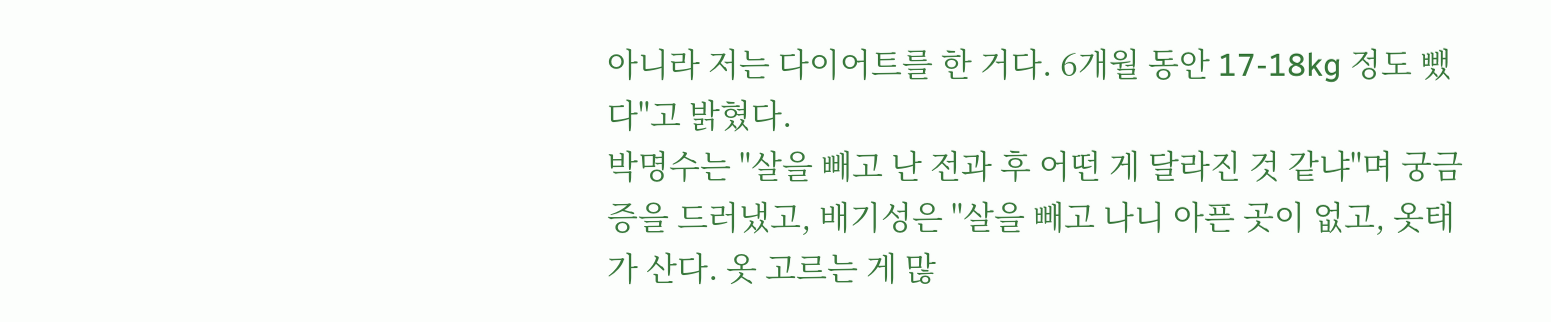아니라 저는 다이어트를 한 거다. 6개월 동안 17-18kg 정도 뺐다"고 밝혔다.
박명수는 "살을 빼고 난 전과 후 어떤 게 달라진 것 같냐"며 궁금증을 드러냈고, 배기성은 "살을 빼고 나니 아픈 곳이 없고, 옷태가 산다. 옷 고르는 게 많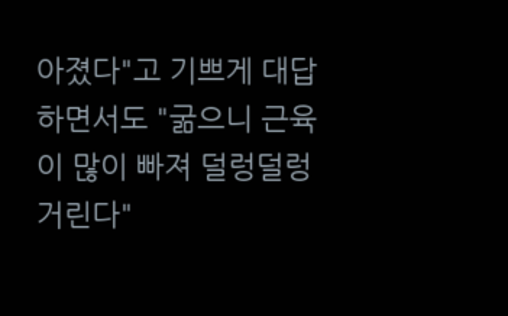아졌다"고 기쁘게 대답하면서도 "굶으니 근육이 많이 빠져 덜렁덜렁거린다"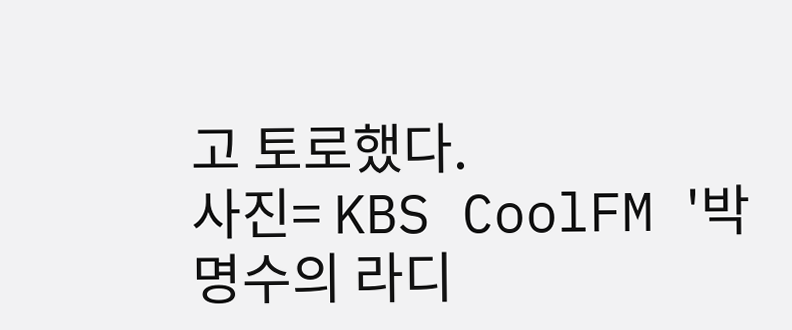고 토로했다.
사진= KBS CoolFM '박명수의 라디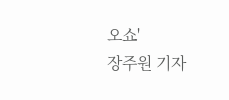오쇼'
장주원 기자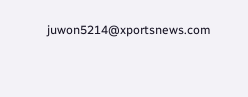juwon5214@xportsnews.com